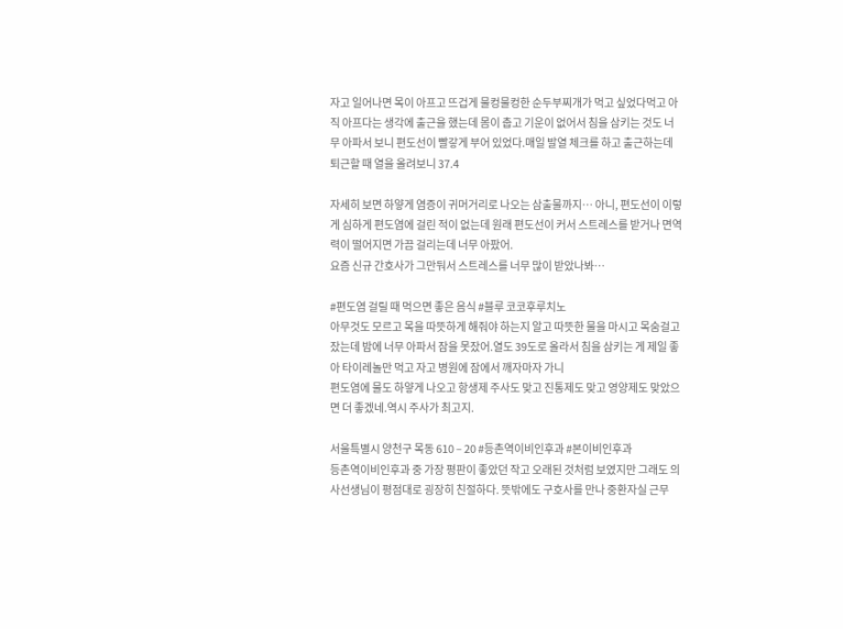자고 일어나면 목이 아프고 뜨겁게 물컹물컹한 순두부찌개가 먹고 싶었다먹고 아직 아프다는 생각에 출근을 했는데 몸이 춥고 기운이 없어서 침을 삼키는 것도 너무 아파서 보니 편도선이 빨갛게 부어 있었다.매일 발열 체크를 하고 출근하는데 퇴근할 때 열을 올려보니 37.4

자세히 보면 하얗게 염증이 귀머거리로 나오는 삼출물까지… 아니, 편도선이 이렇게 심하게 편도염에 걸린 적이 없는데 원래 편도선이 커서 스트레스를 받거나 면역력이 떨어지면 가끔 걸리는데 너무 아팠어.
요즘 신규 간호사가 그만둬서 스트레스를 너무 많이 받았나봐…

#편도염 걸릴 때 먹으면 좋은 음식 #블루 코코후루치노
아무것도 모르고 목을 따뜻하게 해줘야 하는지 알고 따뜻한 물을 마시고 목숨걸고 잤는데 밤에 너무 아파서 잠을 못잤어.열도 39도로 올라서 침을 삼키는 게 제일 좋아 타이레놀만 먹고 자고 병원에 잠에서 깨자마자 가니
편도염에 물도 하얗게 나오고 항생제 주사도 맞고 진통제도 맞고 영양제도 맞았으면 더 좋겠네.역시 주사가 최고지.

서울특별시 양천구 목동 610 – 20 #등촌역이비인후과 #본이비인후과
등촌역이비인후과 중 가장 평판이 좋았던 작고 오래된 것처럼 보였지만 그래도 의사선생님이 평점대로 굉장히 친절하다. 뜻밖에도 구호사를 만나 중환자실 근무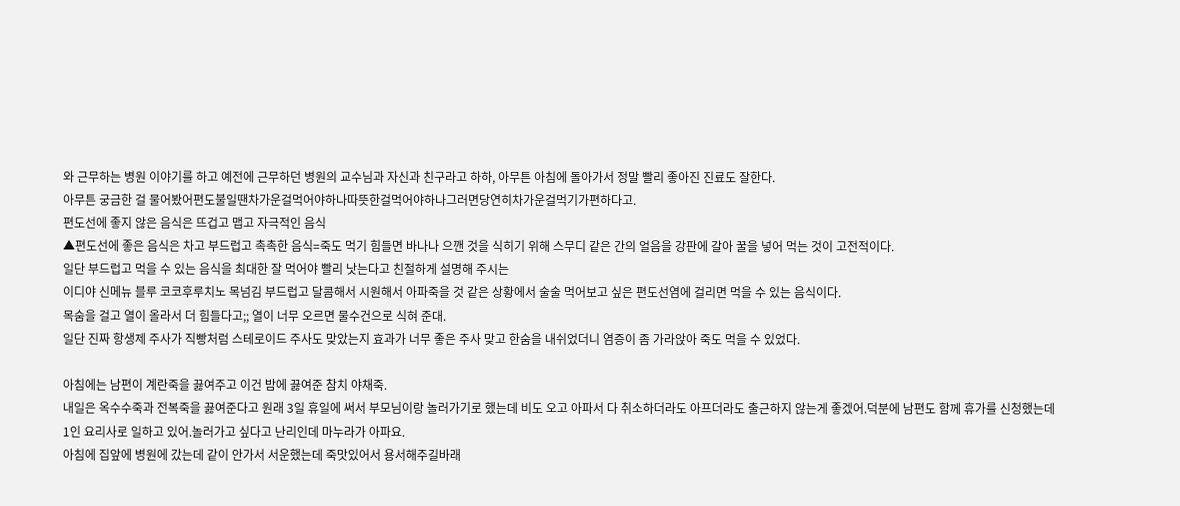와 근무하는 병원 이야기를 하고 예전에 근무하던 병원의 교수님과 자신과 친구라고 하하, 아무튼 아침에 돌아가서 정말 빨리 좋아진 진료도 잘한다.
아무튼 궁금한 걸 물어봤어편도불일땐차가운걸먹어야하나따뜻한걸먹어야하나그러면당연히차가운걸먹기가편하다고.
편도선에 좋지 않은 음식은 뜨겁고 맵고 자극적인 음식
▲편도선에 좋은 음식은 차고 부드럽고 촉촉한 음식=죽도 먹기 힘들면 바나나 으깬 것을 식히기 위해 스무디 같은 간의 얼음을 강판에 갈아 꿀을 넣어 먹는 것이 고전적이다.
일단 부드럽고 먹을 수 있는 음식을 최대한 잘 먹어야 빨리 낫는다고 친절하게 설명해 주시는
이디야 신메뉴 블루 코코후루치노 목넘김 부드럽고 달콤해서 시원해서 아파죽을 것 같은 상황에서 술술 먹어보고 싶은 편도선염에 걸리면 먹을 수 있는 음식이다.
목숨을 걸고 열이 올라서 더 힘들다고;; 열이 너무 오르면 물수건으로 식혀 준대.
일단 진짜 항생제 주사가 직빵처럼 스테로이드 주사도 맞았는지 효과가 너무 좋은 주사 맞고 한숨을 내쉬었더니 염증이 좀 가라앉아 죽도 먹을 수 있었다.

아침에는 남편이 계란죽을 끓여주고 이건 밤에 끓여준 참치 야채죽.
내일은 옥수수죽과 전복죽을 끓여준다고 원래 3일 휴일에 써서 부모님이랑 놀러가기로 했는데 비도 오고 아파서 다 취소하더라도 아프더라도 출근하지 않는게 좋겠어.덕분에 남편도 함께 휴가를 신청했는데 1인 요리사로 일하고 있어.놀러가고 싶다고 난리인데 마누라가 아파요.
아침에 집앞에 병원에 갔는데 같이 안가서 서운했는데 죽맛있어서 용서해주길바래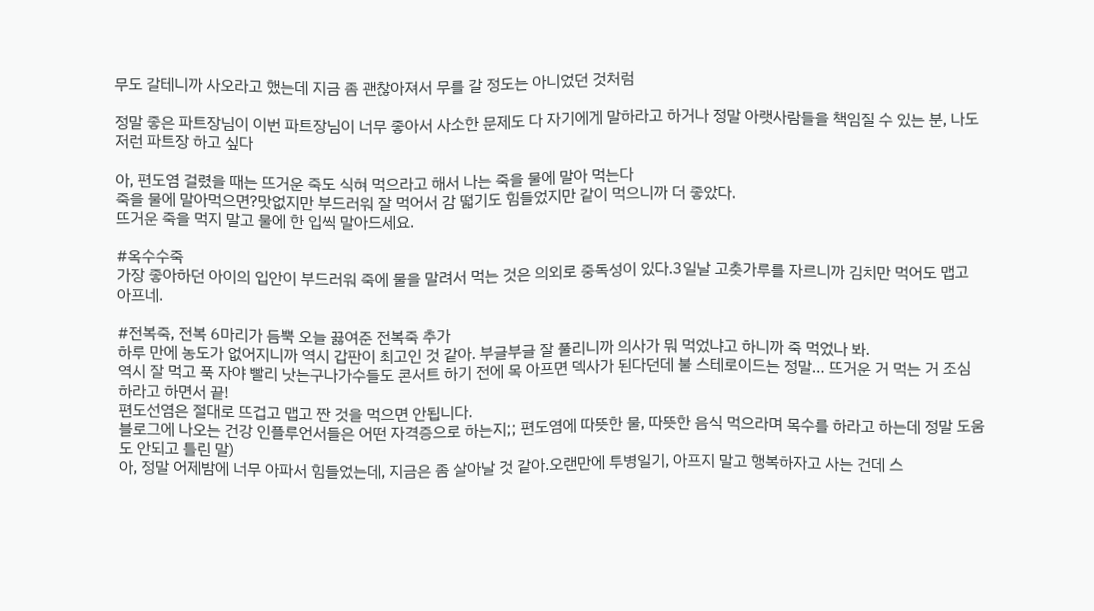무도 갈테니까 사오라고 했는데 지금 좀 괜찮아져서 무를 갈 정도는 아니었던 것처럼

정말 좋은 파트장님이 이번 파트장님이 너무 좋아서 사소한 문제도 다 자기에게 말하라고 하거나 정말 아랫사람들을 책임질 수 있는 분, 나도 저런 파트장 하고 싶다

아, 편도염 걸렸을 때는 뜨거운 죽도 식혀 먹으라고 해서 나는 죽을 물에 말아 먹는다
죽을 물에 말아먹으면?맛없지만 부드러워 잘 먹어서 감 떫기도 힘들었지만 같이 먹으니까 더 좋았다.
뜨거운 죽을 먹지 말고 물에 한 입씩 말아드세요.

#옥수수죽
가장 좋아하던 아이의 입안이 부드러워 죽에 물을 말려서 먹는 것은 의외로 중독성이 있다.3일날 고춧가루를 자르니까 김치만 먹어도 맵고 아프네.

#전복죽, 전복 6마리가 듬뿍 오늘 끓여준 전복죽 추가
하루 만에 농도가 없어지니까 역시 갑판이 최고인 것 같아. 부글부글 잘 풀리니까 의사가 뭐 먹었냐고 하니까 죽 먹었나 봐.
역시 잘 먹고 푹 자야 빨리 낫는구나가수들도 콘서트 하기 전에 목 아프면 덱사가 된다던데 불 스테로이드는 정말… 뜨거운 거 먹는 거 조심하라고 하면서 끝!
편도선염은 절대로 뜨겁고 맵고 짠 것을 먹으면 안됩니다.
블로그에 나오는 건강 인플루언서들은 어떤 자격증으로 하는지;; 편도염에 따뜻한 물, 따뜻한 음식 먹으라며 목수를 하라고 하는데 정말 도움도 안되고 틀린 말)
아, 정말 어제밤에 너무 아파서 힘들었는데, 지금은 좀 살아날 것 같아.오랜만에 투병일기, 아프지 말고 행복하자고 사는 건데 스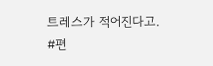트레스가 적어진다고.
#편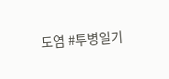도염 #투병일기